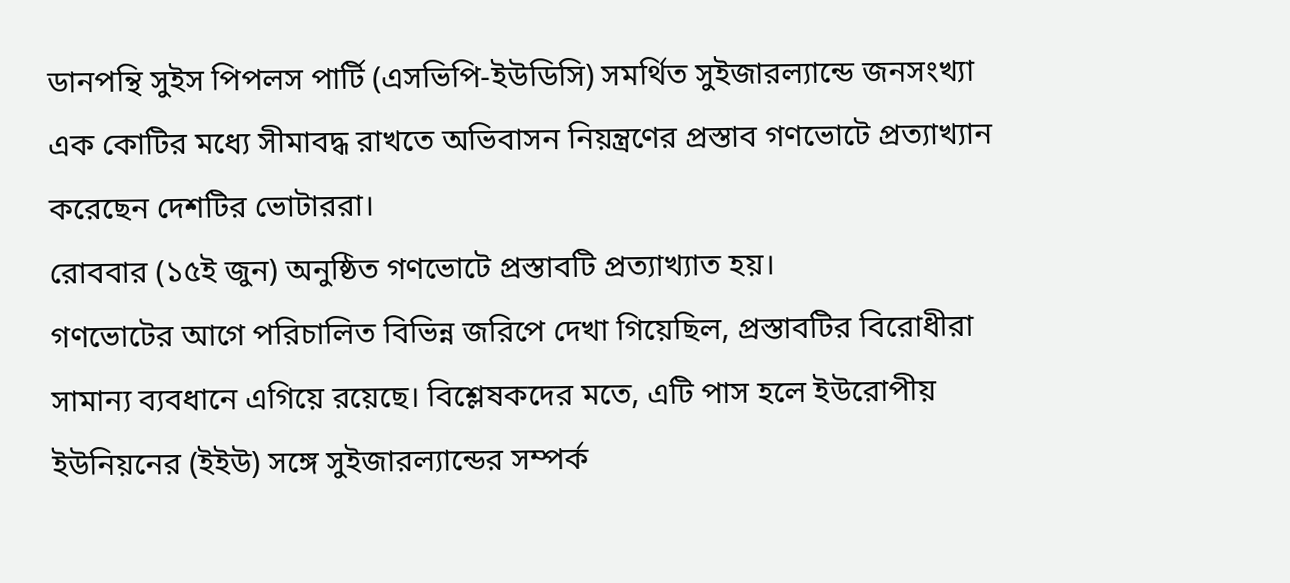ডানপন্থি সুইস পিপলস পার্টি (এসভিপি-ইউডিসি) সমর্থিত সুইজারল্যান্ডে জনসংখ্যা এক কোটির মধ্যে সীমাবদ্ধ রাখতে অভিবাসন নিয়ন্ত্রণের প্রস্তাব গণভোটে প্রত্যাখ্যান করেছেন দেশটির ভোটাররা।
রোববার (১৫ই জুন) অনুষ্ঠিত গণভোটে প্রস্তাবটি প্রত্যাখ্যাত হয়।
গণভোটের আগে পরিচালিত বিভিন্ন জরিপে দেখা গিয়েছিল, প্রস্তাবটির বিরোধীরা সামান্য ব্যবধানে এগিয়ে রয়েছে। বিশ্লেষকদের মতে, এটি পাস হলে ইউরোপীয় ইউনিয়নের (ইইউ) সঙ্গে সুইজারল্যান্ডের সম্পর্ক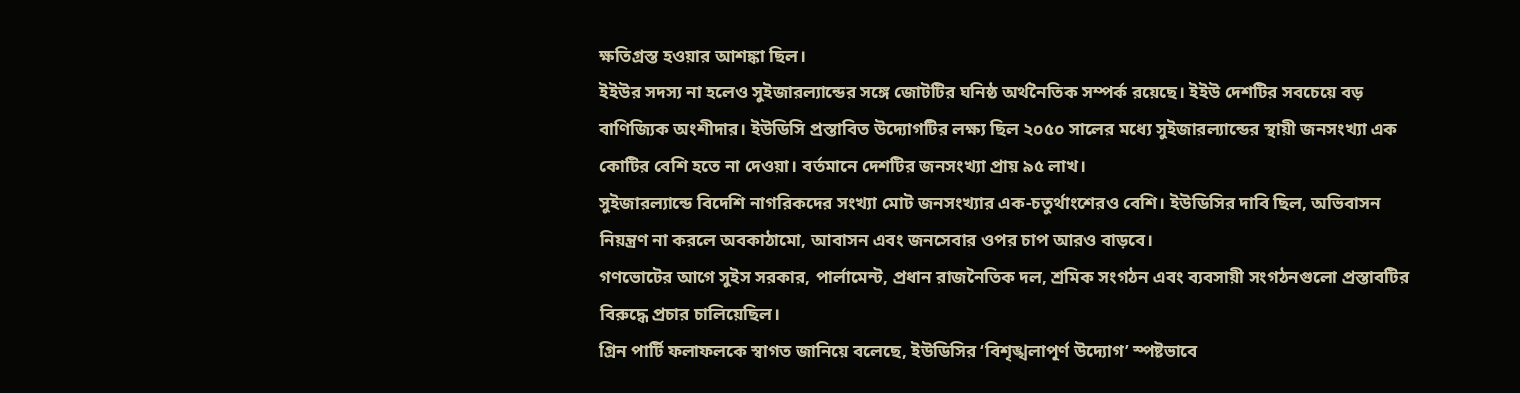ক্ষতিগ্রস্ত হওয়ার আশঙ্কা ছিল।
ইইউর সদস্য না হলেও সুইজারল্যান্ডের সঙ্গে জোটটির ঘনিষ্ঠ অর্থনৈতিক সম্পর্ক রয়েছে। ইইউ দেশটির সবচেয়ে বড় বাণিজ্যিক অংশীদার। ইউডিসি প্রস্তাবিত উদ্যোগটির লক্ষ্য ছিল ২০৫০ সালের মধ্যে সুইজারল্যান্ডের স্থায়ী জনসংখ্যা এক কোটির বেশি হতে না দেওয়া। বর্তমানে দেশটির জনসংখ্যা প্রায় ৯৫ লাখ।
সুইজারল্যান্ডে বিদেশি নাগরিকদের সংখ্যা মোট জনসংখ্যার এক-চতুর্থাংশেরও বেশি। ইউডিসির দাবি ছিল, অভিবাসন নিয়ন্ত্রণ না করলে অবকাঠামো, আবাসন এবং জনসেবার ওপর চাপ আরও বাড়বে।
গণভোটের আগে সুইস সরকার, পার্লামেন্ট, প্রধান রাজনৈতিক দল, শ্রমিক সংগঠন এবং ব্যবসায়ী সংগঠনগুলো প্রস্তাবটির বিরুদ্ধে প্রচার চালিয়েছিল।
গ্রিন পার্টি ফলাফলকে স্বাগত জানিয়ে বলেছে, ইউডিসির ‘বিশৃঙ্খলাপূর্ণ উদ্যোগ’ স্পষ্টভাবে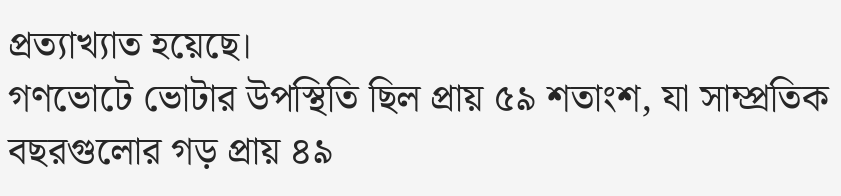প্রত্যাখ্যাত হয়েছে।
গণভোটে ভোটার উপস্থিতি ছিল প্রায় ৫৯ শতাংশ, যা সাম্প্রতিক বছরগুলোর গড় প্রায় ৪৯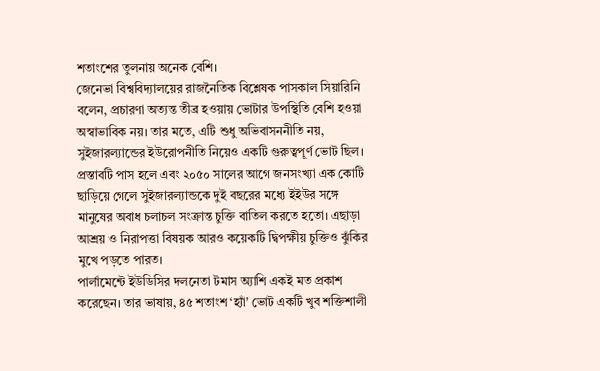শতাংশের তুলনায় অনেক বেশি।
জেনেভা বিশ্ববিদ্যালয়ের রাজনৈতিক বিশ্লেষক পাসকাল সিয়ারিনি বলেন, প্রচারণা অত্যন্ত তীব্র হওয়ায় ভোটার উপস্থিতি বেশি হওয়া অস্বাভাবিক নয়। তার মতে, এটি শুধু অভিবাসননীতি নয়, সুইজারল্যান্ডের ইউরোপনীতি নিয়েও একটি গুরুত্বপূর্ণ ভোট ছিল।
প্রস্তাবটি পাস হলে এবং ২০৫০ সালের আগে জনসংখ্যা এক কোটি ছাড়িয়ে গেলে সুইজারল্যান্ডকে দুই বছরের মধ্যে ইইউর সঙ্গে মানুষের অবাধ চলাচল সংক্রান্ত চুক্তি বাতিল করতে হতো। এছাড়া আশ্রয় ও নিরাপত্তা বিষয়ক আরও কয়েকটি দ্বিপক্ষীয় চুক্তিও ঝুঁকির মুখে পড়তে পারত।
পার্লামেন্টে ইউডিসির দলনেতা টমাস অ্যাশি একই মত প্রকাশ করেছেন। তার ভাষায়, ৪৫ শতাংশ ‘হ্যাঁ’ ভোট একটি খুব শক্তিশালী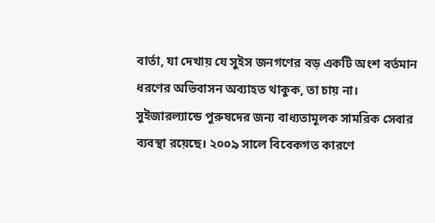বার্তা, যা দেখায় যে সুইস জনগণের বড় একটি অংশ বর্তমান ধরণের অভিবাসন অব্যাহত থাকুক, তা চায় না।
সুইজারল্যান্ডে পুরুষদের জন্য বাধ্যতামূলক সামরিক সেবার ব্যবস্থা রয়েছে। ২০০৯ সালে বিবেকগত কারণে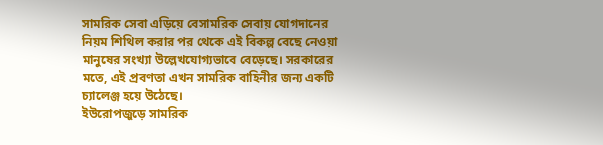সামরিক সেবা এড়িয়ে বেসামরিক সেবায় যোগদানের নিয়ম শিথিল করার পর থেকে এই বিকল্প বেছে নেওয়া মানুষের সংখ্যা উল্লেখযোগ্যভাবে বেড়েছে। সরকারের মতে, এই প্রবণতা এখন সামরিক বাহিনীর জন্য একটি চ্যালেঞ্জ হয়ে উঠেছে।
ইউরোপজুড়ে সামরিক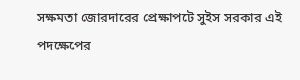সক্ষমতা জোরদারের প্রেক্ষাপটে সুইস সরকার এই পদক্ষেপের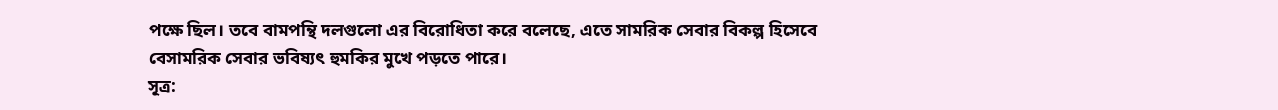পক্ষে ছিল। তবে বামপন্থি দলগুলো এর বিরোধিতা করে বলেছে, এতে সামরিক সেবার বিকল্প হিসেবে বেসামরিক সেবার ভবিষ্যৎ হুমকির মুখে পড়তে পারে।
সূত্র: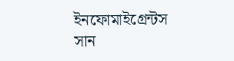ইনফোমাইগ্রেন্টস
সান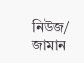নিউজ/ জামান